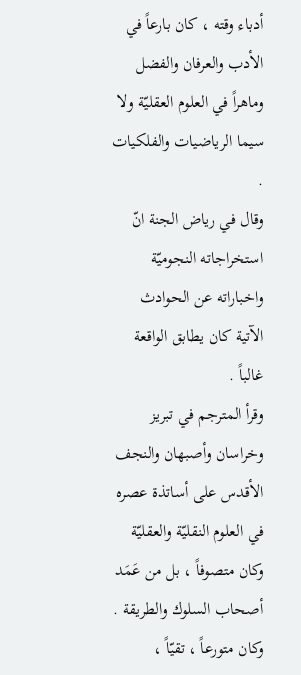أدباء وقته ، كان بارعاً في الأدب والعرفان والفضل وماهراً في العلوم العقليّة ولا سيما الرياضيات والفلكيات .
وقال في رياض الجنة انّ استخراجاته النجوميّة واخباراته عن الحوادث الآتية كان يطابق الواقعة غالباً .
وقرأ المترجم في تبريز وخراسان وأصبهان والنجف الأقدس على أساتذة عصره في العلوم النقليّة والعقليّة وكان متصوفاً ، بل من عَمَد أصحاب السلوك والطريقة .
وكان متورعاً ، تقيّاً ،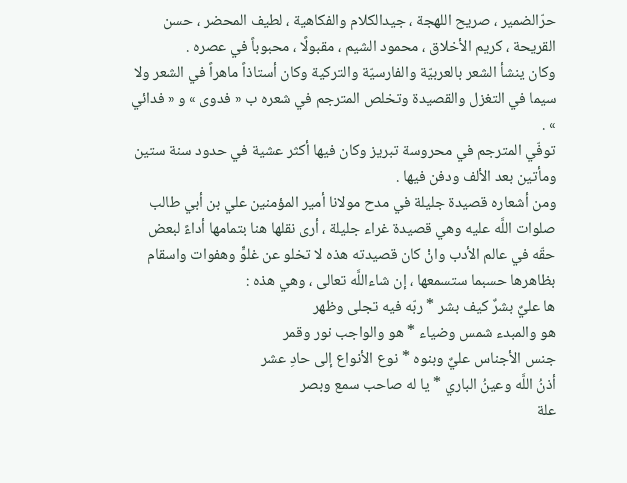حرّالضمير ، صريح اللهجة ، جيدالكلام والفكاهية ، لطيف المحضر ، حسن القريحة ، كريم الأخلاق ، محمود الشيم ، مقبولًا ، محبوباً في عصره .
وكان ينشأ الشعر بالعربيّة والفارسيّة والتركية وكان أستاذاً ماهراً في الشعر ولا سيما في التغزل والقصيدة وتخلص المترجم في شعره ب « فدوى » و « فدائي » .
توفّي المترجم في محروسة تبريز وكان فيها أكثر عشية في حدود سنة ستين ومأتين بعد الألف ودفن فيها .
ومن أشعاره قصيدة جليلة في مدح مولانا أمير المؤمنين علي بن أبي طالب صلوات اللَّه عليه وهي قصيدة غراء جليلة ، أرى نقلها هنا بتمامها أداءً لبعض حقّه في عالم الأدب وانْ كان قصيدته هذه لا تخلو عن غلوٍّ وهفوات واسقام بظاهرها حسبما ستسمعها ، إن شاءاللَّه تعالى ، وهي هذه :
ها عليٌ بشرٌ كيف بشر * ربّه فيه تجلى وظهر
هو والمبدء شمس وضياء * هو والواجب نور وقمر
جنس الأجناس عليٌ وبنوه * نوع الأنواع إلى حادِ عشر
أذنُ اللَّه وعينُ الباري * يا له صاحب سمع وبصر
علة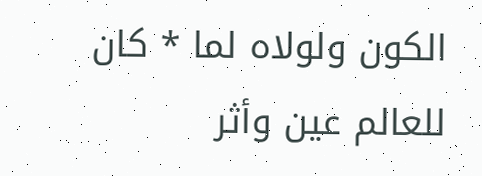الكون ولولاه لما * كان للعالم عين وأثر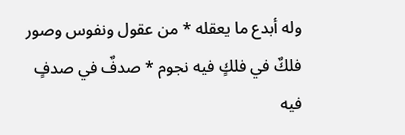وله أبدع ما يعقله * من عقول ونفوس وصور
فلكٌ في فلكٍ فيه نجوم * صدفٌ في صدفٍ فيه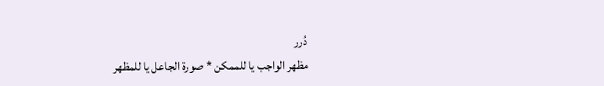دُرر
مظهر الواجب يا للممكن * صورة الجاعل يا للمظهر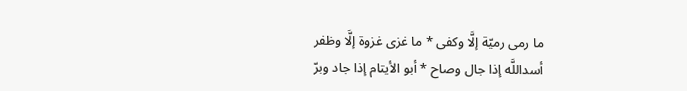ما رمى رميّة إلَّا وكفى * ما غزى غزوة إلَّا وظفر
أسداللَّه إذا جال وصاح * أبو الأيتام إذا جاد وبرّ